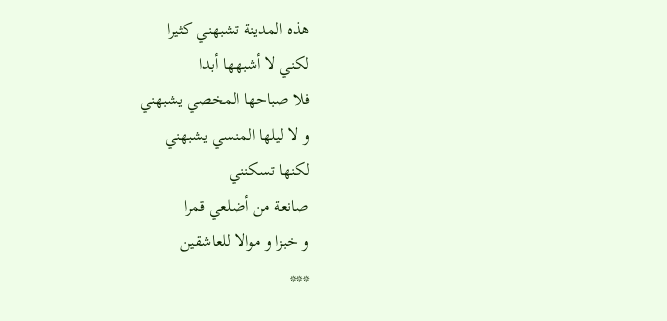هذه المدينة تشبهني كثيرا
لكني لا أشبهها أبدا
فلا صباحها المخصي يشبهني
و لا ليلها المنسي يشبهني
لكنها تسكنني
صانعة من أضلعي قمرا
و خبزا و موالا للعاشقين
***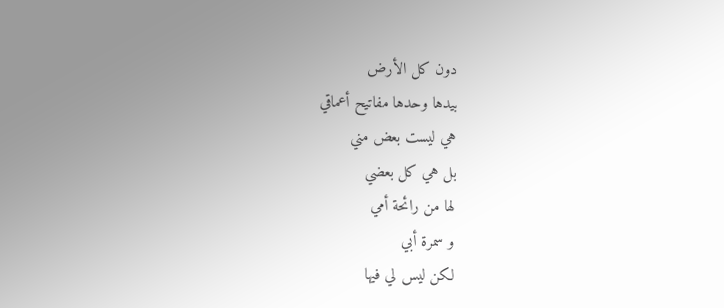دون كل الأرض
بيدها وحدها مفاتيح أعماقي
هي ليست بعض مني
بل هي كل بعضي
لها من رائحة أمي
و سمرة أبي
لكن ليس لي فيها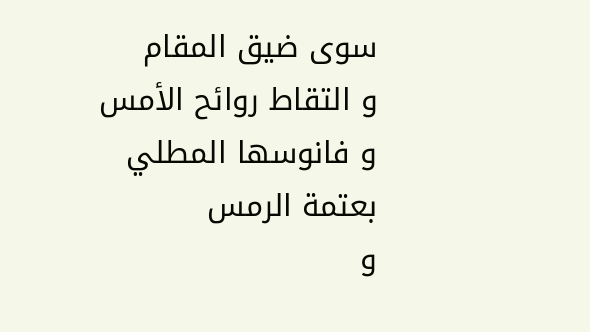سوى ضيق المقام
و التقاط روائح الأمس
و فانوسها المطلي بعتمة الرمس
و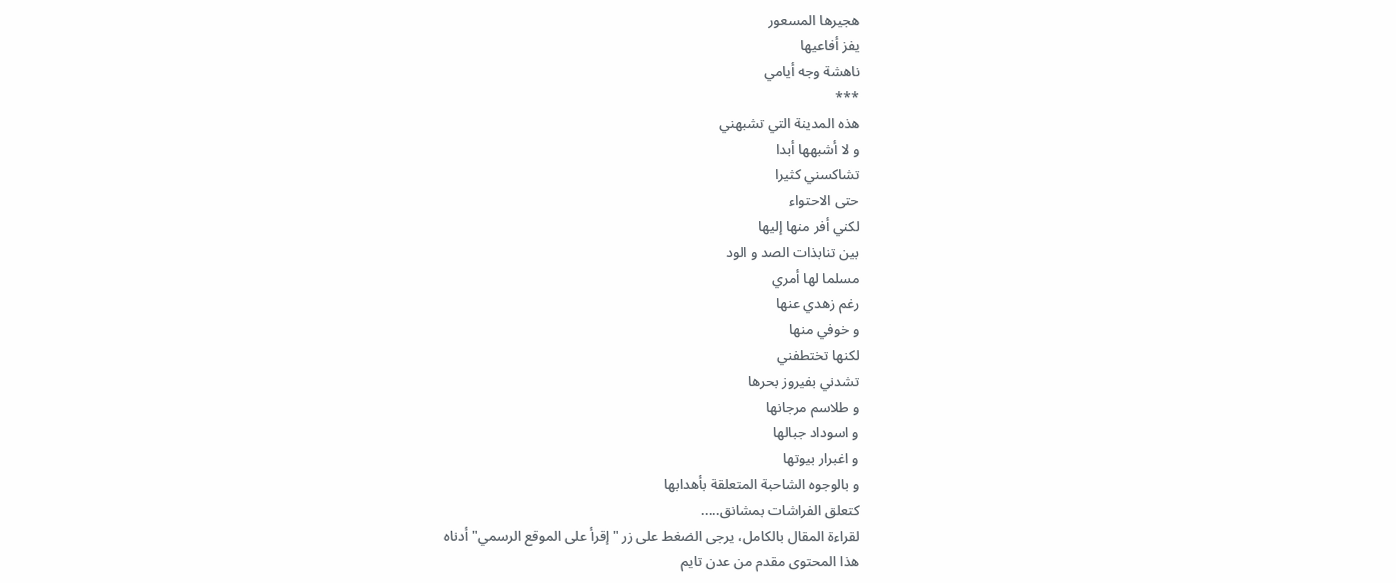هجيرها المسعور
يفز أفاعيها
ناهشة وجه أيامي
***
هذه المدينة التي تشبهني
و لا أشبهها أبدا
تشاكسني كثيرا
حتى الاحتواء
لكني أفر منها إليها
بين تنابذات الصد و الود
مسلما لها أمري
رغم زهدي عنها
و خوفي منها
لكنها تختطفني
تشدني بفيروز بحرها
و طلاسم مرجانها
و اسوداد جبالها
و اغبرار بيوتها
و بالوجوه الشاحبة المتعلقة بأهدابها
كتعلق الفراشات بمشانق.....
لقراءة المقال بالكامل، يرجى الضغط على زر "إقرأ على الموقع الرسمي" أدناه
هذا المحتوى مقدم من عدن تايم